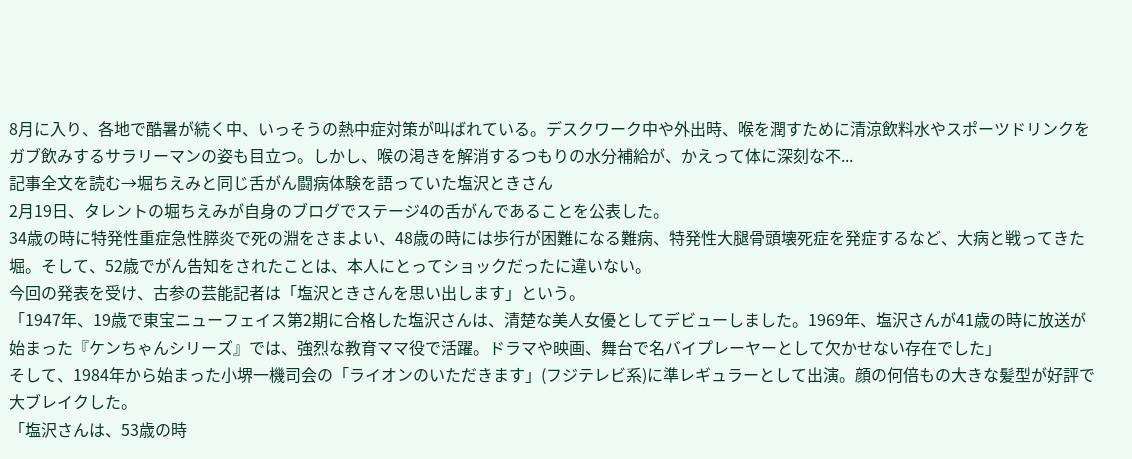8月に入り、各地で酷暑が続く中、いっそうの熱中症対策が叫ばれている。デスクワーク中や外出時、喉を潤すために清涼飲料水やスポーツドリンクをガブ飲みするサラリーマンの姿も目立つ。しかし、喉の渇きを解消するつもりの水分補給が、かえって体に深刻な不...
記事全文を読む→堀ちえみと同じ舌がん闘病体験を語っていた塩沢ときさん
2月19日、タレントの堀ちえみが自身のブログでステージ4の舌がんであることを公表した。
34歳の時に特発性重症急性膵炎で死の淵をさまよい、48歳の時には歩行が困難になる難病、特発性大腿骨頭壊死症を発症するなど、大病と戦ってきた堀。そして、52歳でがん告知をされたことは、本人にとってショックだったに違いない。
今回の発表を受け、古参の芸能記者は「塩沢ときさんを思い出します」という。
「1947年、19歳で東宝ニューフェイス第2期に合格した塩沢さんは、清楚な美人女優としてデビューしました。1969年、塩沢さんが41歳の時に放送が始まった『ケンちゃんシリーズ』では、強烈な教育ママ役で活躍。ドラマや映画、舞台で名バイプレーヤーとして欠かせない存在でした」
そして、1984年から始まった小堺一機司会の「ライオンのいただきます」(フジテレビ系)に準レギュラーとして出演。顔の何倍もの大きな髪型が好評で大ブレイクした。
「塩沢さんは、53歳の時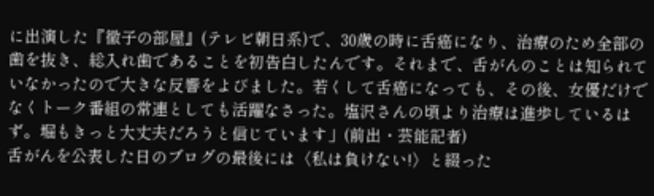に出演した『徹子の部屋』(テレビ朝日系)で、30歳の時に舌癌になり、治療のため全部の歯を抜き、総入れ歯であることを初告白したんです。それまで、舌がんのことは知られていなかったので大きな反響をよびました。若くして舌癌になっても、その後、女優だけでなくトーク番組の常連としても活躍なさった。塩沢さんの頃より治療は進歩しているはず。堀もきっと大丈夫だろうと信じています」(前出・芸能記者)
舌がんを公表した日のブログの最後には〈私は負けない!〉と綴った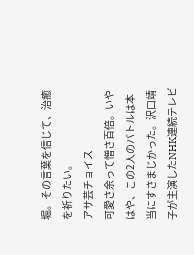堀。その言葉を信じて、治癒を祈りたい。
アサ芸チョイス
可愛さ余って憎さ百倍。いやはや、この2人のバトルは本当にすさまじかった。沢口靖子が主演したNHK連続テレビ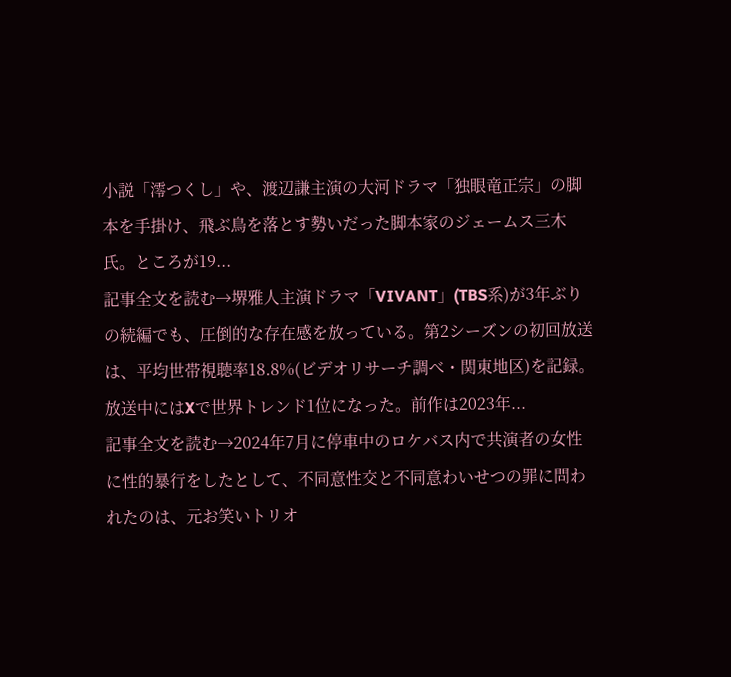小説「澪つくし」や、渡辺謙主演の大河ドラマ「独眼竜正宗」の脚本を手掛け、飛ぶ鳥を落とす勢いだった脚本家のジェームス三木氏。ところが19...
記事全文を読む→堺雅人主演ドラマ「VIVANT」(TBS系)が3年ぶりの続編でも、圧倒的な存在感を放っている。第2シーズンの初回放送は、平均世帯視聴率18.8%(ビデオリサーチ調べ・関東地区)を記録。放送中にはXで世界トレンド1位になった。前作は2023年...
記事全文を読む→2024年7月に停車中のロケバス内で共演者の女性に性的暴行をしたとして、不同意性交と不同意わいせつの罪に問われたのは、元お笑いトリオ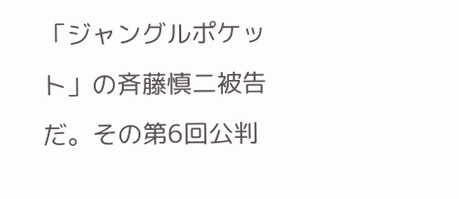「ジャングルポケット」の斉藤慎二被告だ。その第6回公判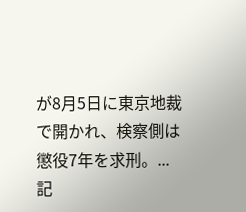が8月5日に東京地裁で開かれ、検察側は懲役7年を求刑。...
記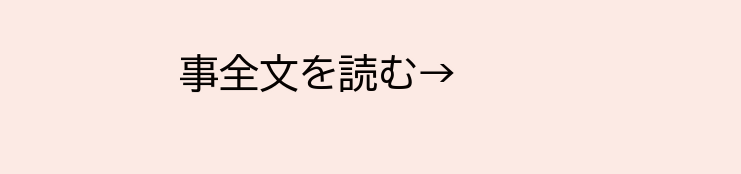事全文を読む→